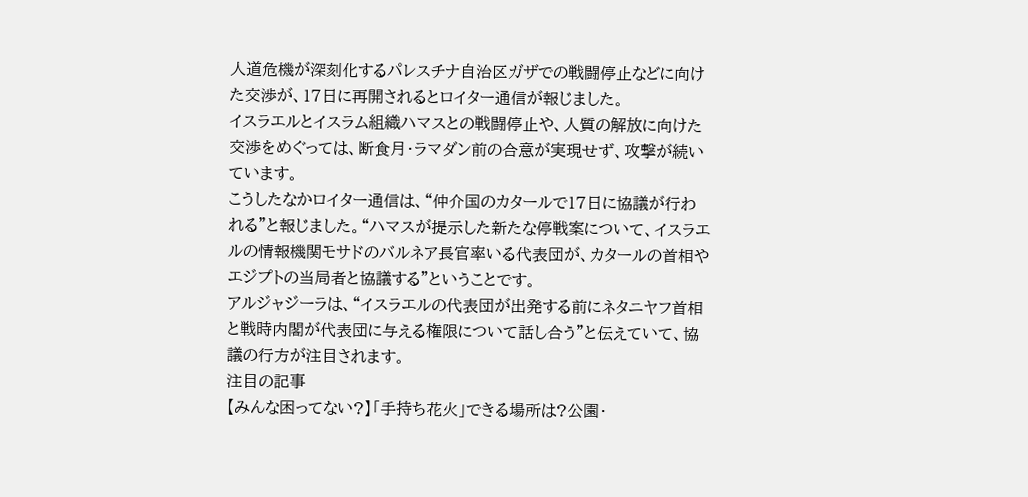人道危機が深刻化するパレスチナ自治区ガザでの戦闘停止などに向けた交渉が、17日に再開されるとロイター通信が報じました。
イスラエルとイスラム組織ハマスとの戦闘停止や、人質の解放に向けた交渉をめぐっては、断食月・ラマダン前の合意が実現せず、攻撃が続いています。
こうしたなかロイター通信は、“仲介国のカタールで17日に協議が行われる”と報じました。“ハマスが提示した新たな停戦案について、イスラエルの情報機関モサドのバルネア長官率いる代表団が、カタールの首相やエジプトの当局者と協議する”ということです。
アルジャジーラは、“イスラエルの代表団が出発する前にネタニヤフ首相と戦時内閣が代表団に与える権限について話し合う”と伝えていて、協議の行方が注目されます。
注目の記事
【みんな困ってない?】「手持ち花火」できる場所は?公園・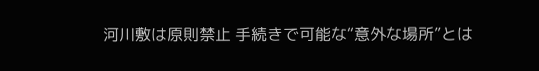河川敷は原則禁止 手続きで可能な“意外な場所”とは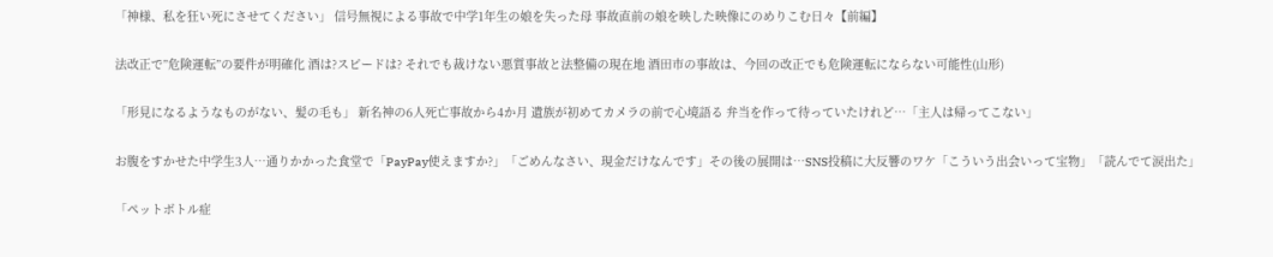「神様、私を狂い死にさせてください」 信号無視による事故で中学1年生の娘を失った母 事故直前の娘を映した映像にのめりこむ日々【前編】

法改正で”危険運転”の要件が明確化 酒は?スピードは? それでも裁けない悪質事故と法整備の現在地 酒田市の事故は、今回の改正でも危険運転にならない可能性(山形)

「形見になるようなものがない、髪の毛も」 新名神の6人死亡事故から4か月 遺族が初めてカメラの前で心境語る 弁当を作って待っていたけれど…「主人は帰ってこない」

お腹をすかせた中学生3人…通りかかった食堂で「PayPay使えますか?」「ごめんなさい、現金だけなんです」その後の展開は…SNS投稿に大反響のワケ「こういう出会いって宝物」「読んでて涙出た」

「ペットボトル症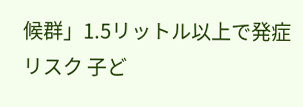候群」1.5リットル以上で発症リスク 子ど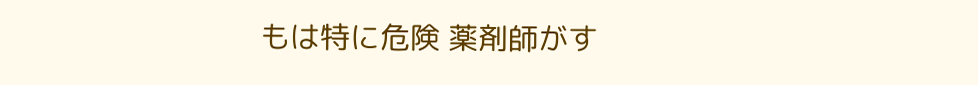もは特に危険 薬剤師がす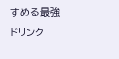すめる最強ドリンク